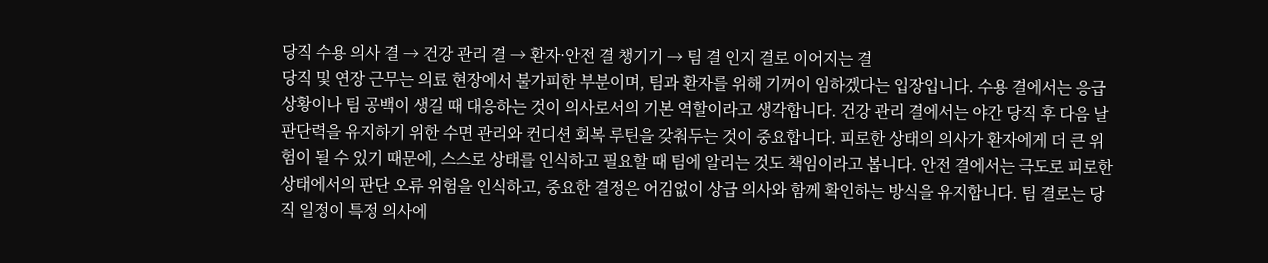당직 수용 의사 결 → 건강 관리 결 → 환자·안전 결 챙기기 → 팀 결 인지 결로 이어지는 결
당직 및 연장 근무는 의료 현장에서 불가피한 부분이며, 팀과 환자를 위해 기꺼이 임하겠다는 입장입니다. 수용 결에서는 응급 상황이나 팀 공백이 생길 때 대응하는 것이 의사로서의 기본 역할이라고 생각합니다. 건강 관리 결에서는 야간 당직 후 다음 날 판단력을 유지하기 위한 수면 관리와 컨디션 회복 루틴을 갖춰두는 것이 중요합니다. 피로한 상태의 의사가 환자에게 더 큰 위험이 될 수 있기 때문에, 스스로 상태를 인식하고 필요할 때 팀에 알리는 것도 책임이라고 봅니다. 안전 결에서는 극도로 피로한 상태에서의 판단 오류 위험을 인식하고, 중요한 결정은 어김없이 상급 의사와 함께 확인하는 방식을 유지합니다. 팀 결로는 당직 일정이 특정 의사에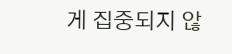게 집중되지 않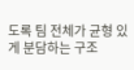도록 팀 전체가 균형 있게 분담하는 구조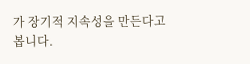가 장기적 지속성을 만든다고 봅니다.